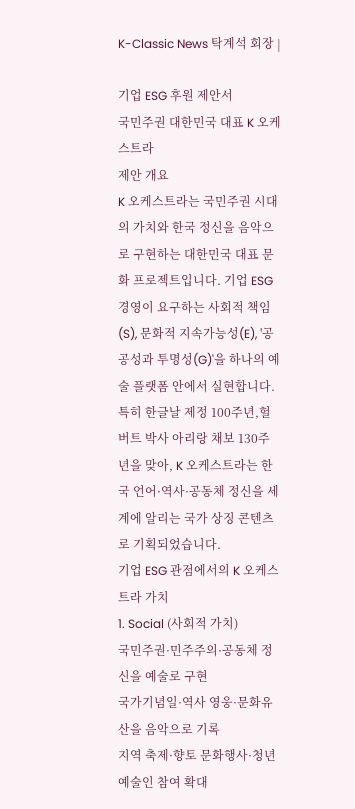K-Classic News 탁계석 회장 |

기업 ESG 후원 제안서
국민주권 대한민국 대표 K 오케스트라
제안 개요
K 오케스트라는 국민주권 시대의 가치와 한국 정신을 음악으로 구현하는 대한민국 대표 문화 프로젝트입니다. 기업 ESG 경영이 요구하는 사회적 책임(S), 문화적 지속가능성(E), '공공성과 투명성(G)'을 하나의 예술 플랫폼 안에서 실현합니다.특히 한글날 제정 100주년,헐버트 박사 아리랑 채보 130주년을 맞아, K 오케스트라는 한국 언어·역사·공동체 정신을 세계에 알리는 국가 상징 콘텐츠로 기획되었습니다.
기업 ESG 관점에서의 K 오케스트라 가치
1. Social (사회적 가치)
국민주권·민주주의·공동체 정신을 예술로 구현
국가기념일·역사 영웅·문화유산을 음악으로 기록
지역 축제·향토 문화행사·청년 예술인 참여 확대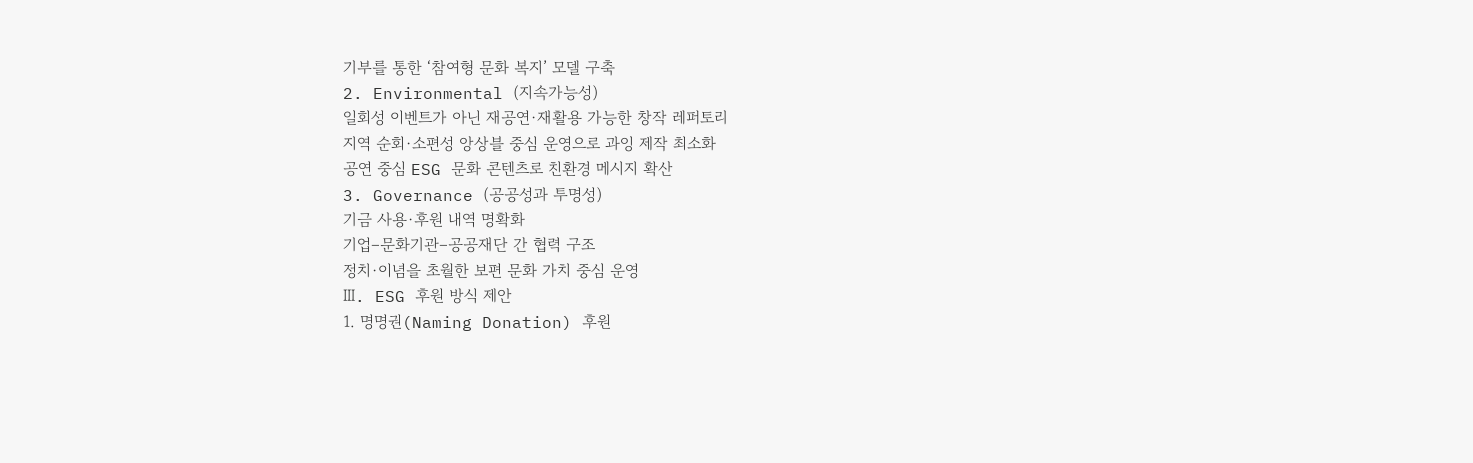기부를 통한 ‘참여형 문화 복지’ 모델 구축
2. Environmental (지속가능성)
일회성 이벤트가 아닌 재공연·재활용 가능한 창작 레퍼토리
지역 순회·소편성 앙상블 중심 운영으로 과잉 제작 최소화
공연 중심 ESG 문화 콘텐츠로 친환경 메시지 확산
3. Governance (공공성과 투명성)
기금 사용·후원 내역 명확화
기업–문화기관–공공재단 간 협력 구조
정치·이념을 초월한 보편 문화 가치 중심 운영
Ⅲ. ESG 후원 방식 제안
1. 명명권(Naming Donation) 후원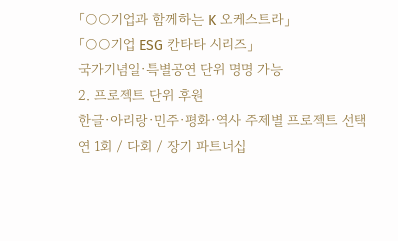「○○기업과 함께하는 K 오케스트라」
「○○기업 ESG 칸타타 시리즈」
국가기념일·특별공연 단위 명명 가능
2. 프로젝트 단위 후원
한글·아리랑·민주·평화·역사 주제별 프로젝트 선택
연 1회 / 다회 / 장기 파트너십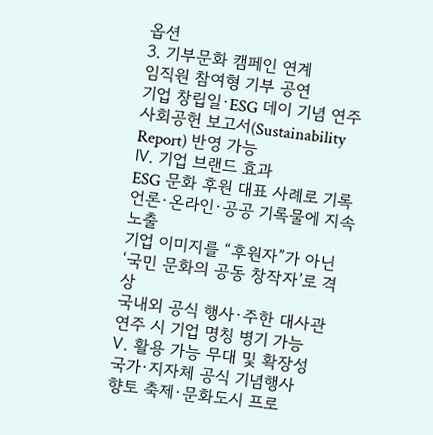옵션
3. 기부문화 캠페인 연계
임직원 참여형 기부 공연
기업 창립일·ESG 데이 기념 연주
사회공헌 보고서(Sustainability Report) 반영 가능
Ⅳ. 기업 브랜드 효과
ESG 문화 후원 대표 사례로 기록
언론·온라인·공공 기록물에 지속 노출
기업 이미지를 “후원자”가 아닌
‘국민 문화의 공동 창작자’로 격상
국내외 공식 행사·주한 대사관 연주 시 기업 명칭 병기 가능
Ⅴ. 활용 가능 무대 및 확장성
국가·지자체 공식 기념행사
향토 축제·문화도시 프로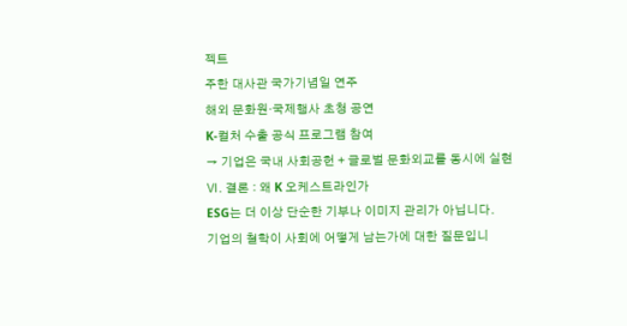젝트
주한 대사관 국가기념일 연주
해외 문화원·국제행사 초청 공연
K-컬처 수출 공식 프로그램 참여
→ 기업은 국내 사회공헌 + 글로벌 문화외교를 동시에 실현
Ⅵ. 결론 : 왜 K 오케스트라인가
ESG는 더 이상 단순한 기부나 이미지 관리가 아닙니다.
기업의 철학이 사회에 어떻게 남는가에 대한 질문입니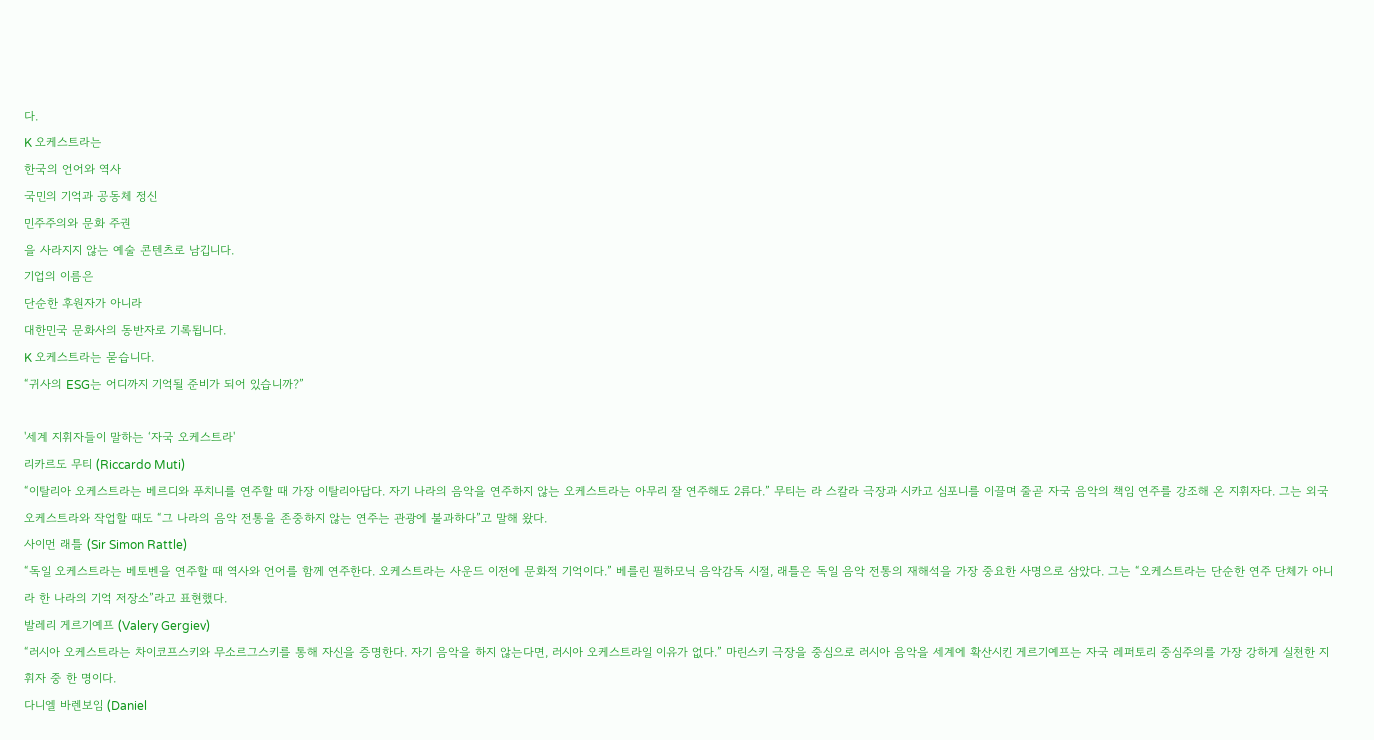다.
K 오케스트라는
한국의 언어와 역사
국민의 기억과 공동체 정신
민주주의와 문화 주권
을 사라지지 않는 예술 콘텐츠로 남깁니다.
기업의 이름은
단순한 후원자가 아니라
대한민국 문화사의 동반자로 기록됩니다.
K 오케스트라는 묻습니다.
“귀사의 ESG는 어디까지 기억될 준비가 되어 있습니까?”

'세계 지휘자들이 말하는 ‘자국 오케스트라'
리카르도 무티 (Riccardo Muti)
“이탈리아 오케스트라는 베르디와 푸치니를 연주할 때 가장 이탈리아답다. 자기 나라의 음악을 연주하지 않는 오케스트라는 아무리 잘 연주해도 2류다.” 무티는 라 스칼라 극장과 시카고 심포니를 이끌며 줄곧 자국 음악의 책임 연주를 강조해 온 지휘자다. 그는 외국 오케스트라와 작업할 때도 “그 나라의 음악 전통을 존중하지 않는 연주는 관광에 불과하다”고 말해 왔다.
사이먼 래틀 (Sir Simon Rattle)
“독일 오케스트라는 베토벤을 연주할 때 역사와 언어를 함께 연주한다. 오케스트라는 사운드 이전에 문화적 기억이다.” 베를린 필하모닉 음악감독 시절, 래틀은 독일 음악 전통의 재해석을 가장 중요한 사명으로 삼았다. 그는 “오케스트라는 단순한 연주 단체가 아니라 한 나라의 기억 저장소”라고 표현했다.
발레리 게르기예프 (Valery Gergiev)
“러시아 오케스트라는 차이코프스키와 무소르그스키를 통해 자신을 증명한다. 자기 음악을 하지 않는다면, 러시아 오케스트라일 이유가 없다.” 마린스키 극장을 중심으로 러시아 음악을 세계에 확산시킨 게르기예프는 자국 레퍼토리 중심주의를 가장 강하게 실천한 지휘자 중 한 명이다.
다니엘 바렌보임 (Daniel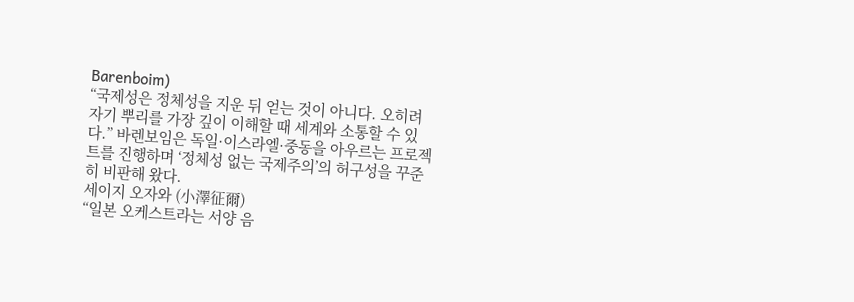Barenboim)
“국제성은 정체성을 지운 뒤 얻는 것이 아니다. 오히려 자기 뿌리를 가장 깊이 이해할 때 세계와 소통할 수 있다.” 바렌보임은 독일·이스라엘·중동을 아우르는 프로젝트를 진행하며 ‘정체성 없는 국제주의’의 허구성을 꾸준히 비판해 왔다.
세이지 오자와 (小澤征爾)
“일본 오케스트라는 서양 음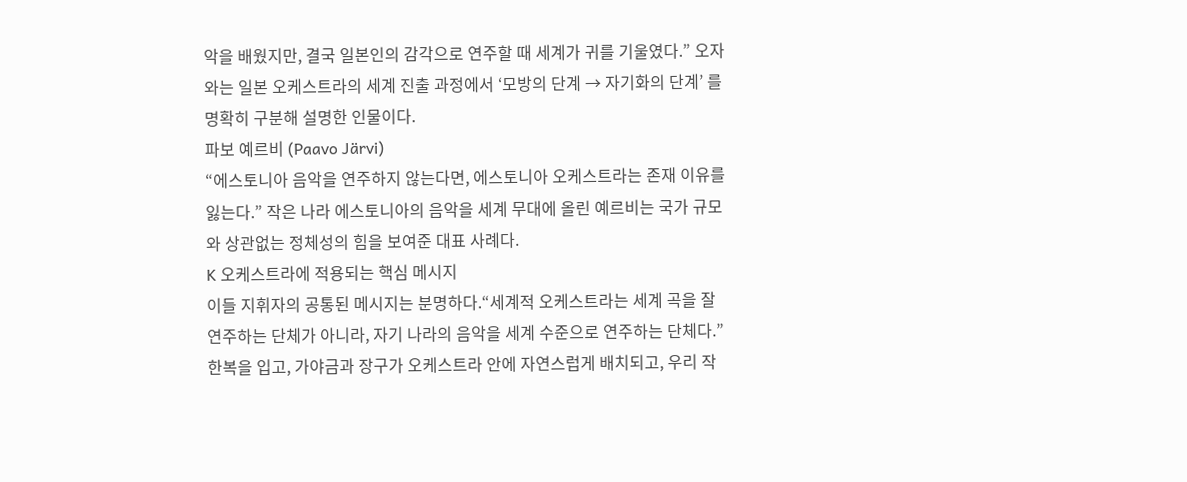악을 배웠지만, 결국 일본인의 감각으로 연주할 때 세계가 귀를 기울였다.” 오자와는 일본 오케스트라의 세계 진출 과정에서 ‘모방의 단계 → 자기화의 단계’ 를 명확히 구분해 설명한 인물이다.
파보 예르비 (Paavo Järvi)
“에스토니아 음악을 연주하지 않는다면, 에스토니아 오케스트라는 존재 이유를 잃는다.” 작은 나라 에스토니아의 음악을 세계 무대에 올린 예르비는 국가 규모와 상관없는 정체성의 힘을 보여준 대표 사례다.
K 오케스트라에 적용되는 핵심 메시지
이들 지휘자의 공통된 메시지는 분명하다.“세계적 오케스트라는 세계 곡을 잘 연주하는 단체가 아니라, 자기 나라의 음악을 세계 수준으로 연주하는 단체다.” 한복을 입고, 가야금과 장구가 오케스트라 안에 자연스럽게 배치되고, 우리 작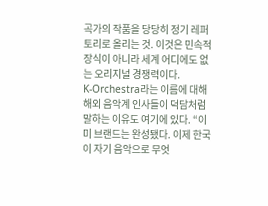곡가의 작품을 당당히 정기 레퍼토리로 올리는 것. 이것은 민속적 장식이 아니라 세계 어디에도 없는 오리지널 경쟁력이다.
K-Orchestra라는 이름에 대해 해외 음악계 인사들이 덕담처럼 말하는 이유도 여기에 있다. “이미 브랜드는 완성됐다. 이제 한국이 자기 음악으로 무엇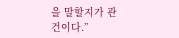을 말할지가 관건이다.”